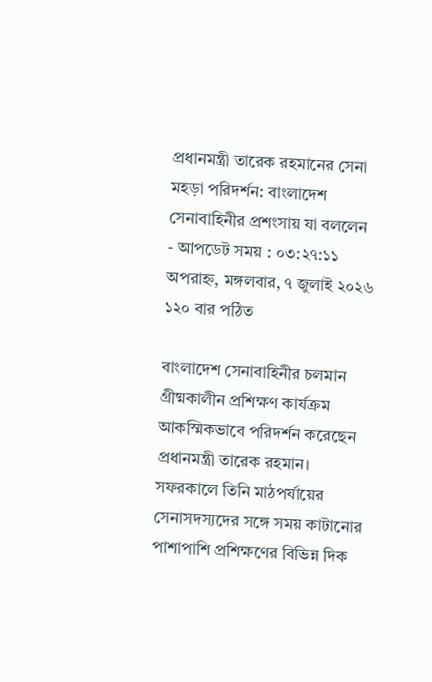প্রধানমন্ত্রী তারেক রহমানের সেনা মহড়া পরিদর্শন: বাংলাদেশ সেনাবাহিনীর প্রশংসায় যা বললেন
- আপডেট সময় : ০৩:২৭:১১ অপরাহ্ন, মঙ্গলবার, ৭ জুলাই ২০২৬ ১২০ বার পঠিত

বাংলাদেশ সেনাবাহিনীর চলমান গ্রীষ্মকালীন প্রশিক্ষণ কার্যক্রম আকস্মিকভাবে পরিদর্শন করেছেন প্রধানমন্ত্রী তারেক রহমান। সফরকালে তিনি মাঠপর্যায়ের সেনাসদস্যদের সঙ্গে সময় কাটানোর পাশাপাশি প্রশিক্ষণের বিভিন্ন দিক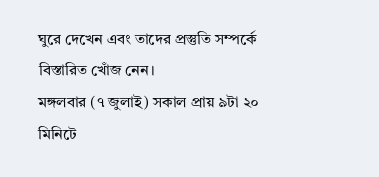ঘুরে দেখেন এবং তাদের প্রস্তুতি সম্পর্কে বিস্তারিত খোঁজ নেন।
মঙ্গলবার (৭ জুলাই) সকাল প্রায় ৯টা ২০ মিনিটে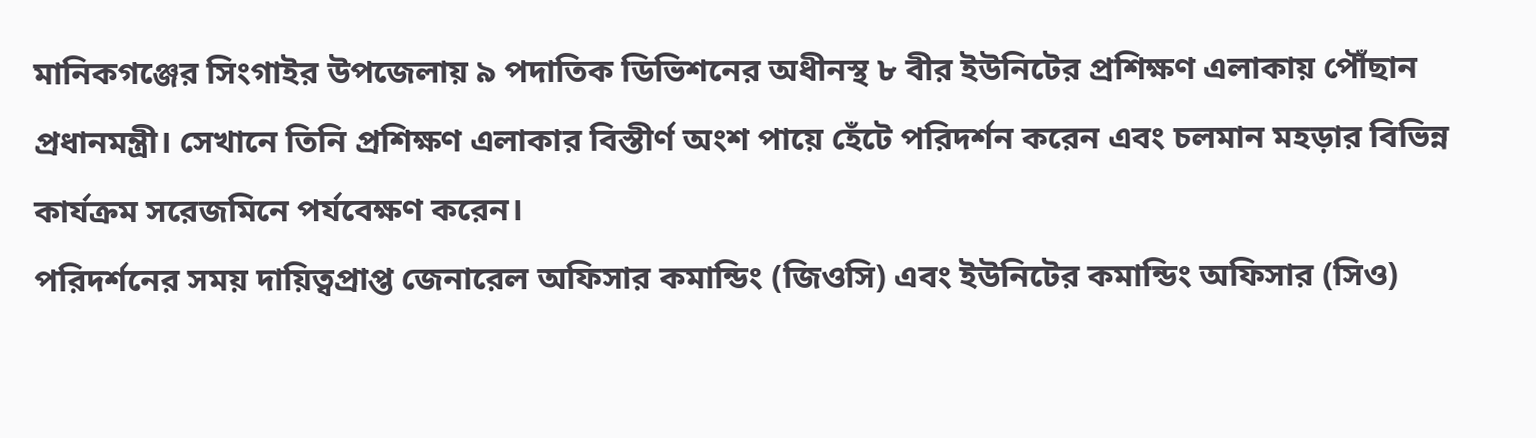মানিকগঞ্জের সিংগাইর উপজেলায় ৯ পদাতিক ডিভিশনের অধীনস্থ ৮ বীর ইউনিটের প্রশিক্ষণ এলাকায় পৌঁছান প্রধানমন্ত্রী। সেখানে তিনি প্রশিক্ষণ এলাকার বিস্তীর্ণ অংশ পায়ে হেঁটে পরিদর্শন করেন এবং চলমান মহড়ার বিভিন্ন কার্যক্রম সরেজমিনে পর্যবেক্ষণ করেন।
পরিদর্শনের সময় দায়িত্বপ্রাপ্ত জেনারেল অফিসার কমান্ডিং (জিওসি) এবং ইউনিটের কমান্ডিং অফিসার (সিও)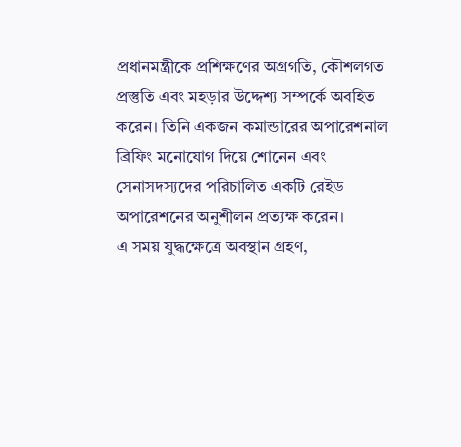প্রধানমন্ত্রীকে প্রশিক্ষণের অগ্রগতি, কৌশলগত প্রস্তুতি এবং মহড়ার উদ্দেশ্য সম্পর্কে অবহিত করেন। তিনি একজন কমান্ডারের অপারেশনাল ব্রিফিং মনোযোগ দিয়ে শোনেন এবং সেনাসদস্যদের পরিচালিত একটি রেইড অপারেশনের অনুশীলন প্রত্যক্ষ করেন।
এ সময় যুদ্ধক্ষেত্রে অবস্থান গ্রহণ,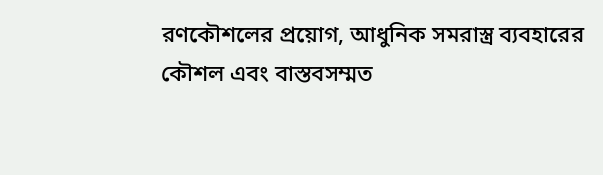রণকৌশলের প্রয়োগ, আধুনিক সমরাস্ত্র ব্যবহারের কৌশল এবং বাস্তবসম্মত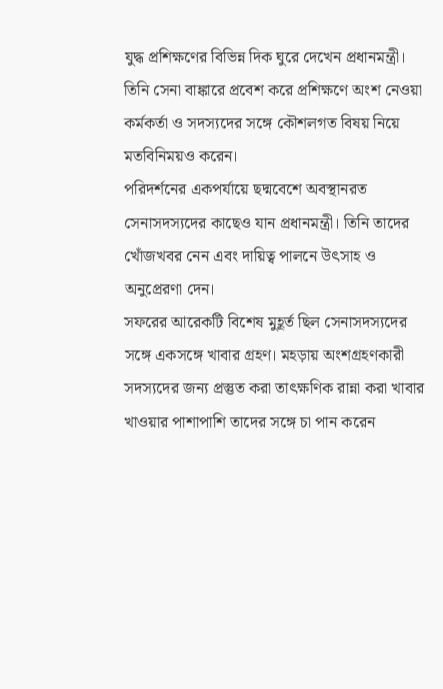যুদ্ধ প্রশিক্ষণের বিভিন্ন দিক ঘুরে দেখেন প্রধানমন্ত্রী। তিনি সেনা বাঙ্কারে প্রবেশ করে প্রশিক্ষণে অংশ নেওয়া কর্মকর্তা ও সদস্যদের সঙ্গে কৌশলগত বিষয় নিয়ে মতবিনিময়ও করেন।
পরিদর্শনের একপর্যায়ে ছদ্মবেশে অবস্থানরত সেনাসদস্যদের কাছেও যান প্রধানমন্ত্রী। তিনি তাদের খোঁজখবর নেন এবং দায়িত্ব পালনে উৎসাহ ও অনুপ্রেরণা দেন।
সফরের আরেকটি বিশেষ মুহূর্ত ছিল সেনাসদস্যদের সঙ্গে একসঙ্গে খাবার গ্রহণ। মহড়ায় অংশগ্রহণকারী সদস্যদের জন্য প্রস্তুত করা তাৎক্ষণিক রান্না করা খাবার খাওয়ার পাশাপাশি তাদের সঙ্গে চা পান করেন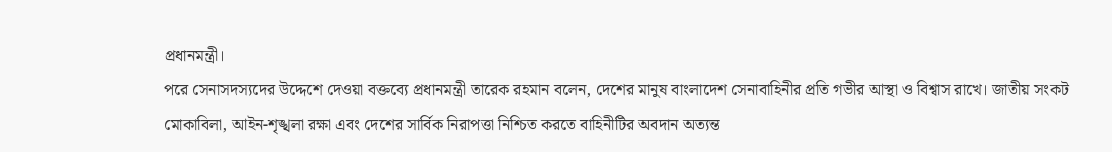প্রধানমন্ত্রী।
পরে সেনাসদস্যদের উদ্দেশে দেওয়া বক্তব্যে প্রধানমন্ত্রী তারেক রহমান বলেন, দেশের মানুষ বাংলাদেশ সেনাবাহিনীর প্রতি গভীর আস্থা ও বিশ্বাস রাখে। জাতীয় সংকট মোকাবিলা, আইন-শৃঙ্খলা রক্ষা এবং দেশের সার্বিক নিরাপত্তা নিশ্চিত করতে বাহিনীটির অবদান অত্যন্ত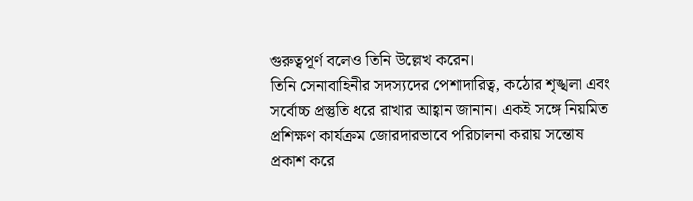গুরুত্বপূর্ণ বলেও তিনি উল্লেখ করেন।
তিনি সেনাবাহিনীর সদস্যদের পেশাদারিত্ব, কঠোর শৃঙ্খলা এবং সর্বোচ্চ প্রস্তুতি ধরে রাখার আহ্বান জানান। একই সঙ্গে নিয়মিত প্রশিক্ষণ কার্যক্রম জোরদারভাবে পরিচালনা করায় সন্তোষ প্রকাশ করে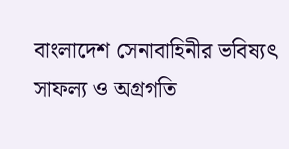বাংলাদেশ সেনাবাহিনীর ভবিষ্যৎ সাফল্য ও অগ্রগতি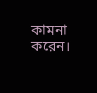কামনা করেন।